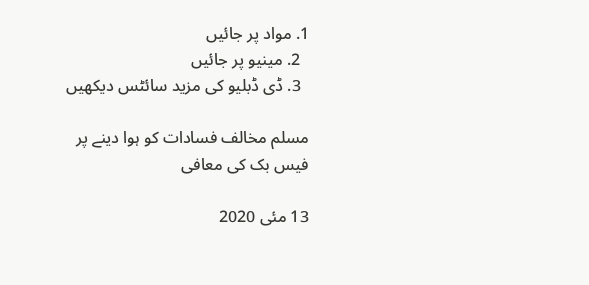1. مواد پر جائیں
  2. مینیو پر جائیں
  3. ڈی ڈبلیو کی مزید سائٹس دیکھیں

مسلم مخالف فسادات کو ہوا دینے پر فیس بک کی معافی

13 مئی 2020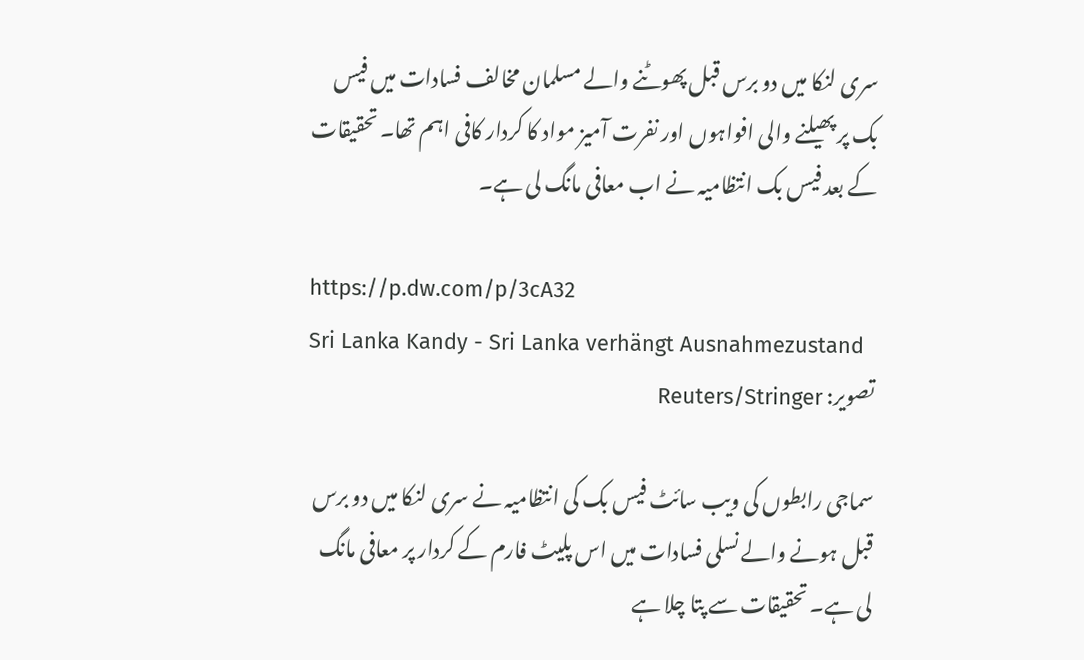سری لنکا ميں دو برس قبل پھوٹنے والے مسلمان مخالف فسادات ميں فيس بک پر پھيلنے والی افواہوں اور نفرت آميز مواد کا کردار کافی اہم تھا۔ تحقيقات کے بعد فيس بک انتظاميہ نے اب معافی مانگ لی ہے۔

https://p.dw.com/p/3cA32
Sri Lanka Kandy - Sri Lanka verhängt Ausnahmezustand
تصویر: Reuters/Stringer

سماجی رابطوں کی ويب سائٹ فيس بک کی انتظاميہ نے سری لنکا ميں دو برس قبل ہونے والے نسلی فسادات ميں اس پليٹ فارم کے کردار پر معافی مانگ لی ہے۔ تحقيقات سے پتا چلا ہے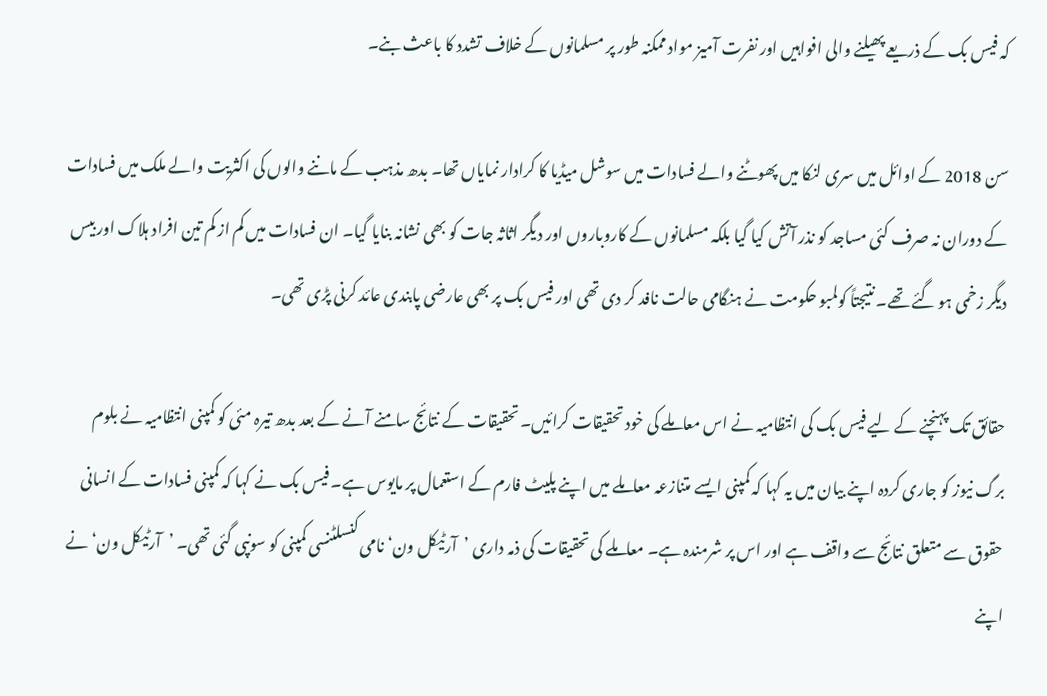کہ فيس بک کے ذريعے پھيلنے والی افواہيں اور نفرت آميز مواد ممکنہ طور پر مسلمانوں کے خلاف تشدد کا باعث بنے۔

سن 2018 کے اوائل ميں سری لنکا ميں پھوٹنے والے فسادات ميں سوشل ميڈيا کا کرادار نماياں تھا۔ بدھ مذہب کے ماننے والوں کی اکثريت والے ملک ميں فسادات کے دوران نہ صرف کئی مساجد کو نذر آتش کيا گيا بلکہ مسلمانوں کے کاروباروں اور ديگر اثاثہ جات کو بھی نشانہ بنايا گيا۔ ان فسادات ميں کم از کم تين افراد ہلاک اور بيس ديگر زخمی ہو گئے تھے۔ نتيجتاً کولمبو حکومت نے ہنگامی حالت نافد کر دی تھی اور فيس بک پر بھی عارضی پابندی عائد کرنی پڑی تھی۔

حقائق تک پہنچنے کے ليے فيس بک کی انتظاميہ نے اس معاملے کی خود تحقيقات کرائيں۔ تحقيقات کے نتائج سامنے آنے کے بعد بدھ تيرہ مئی کو کمپنی انتظاميہ نے بلوم برگ نيوز کو جاری کردہ اپنے بيان ميں يہ کہا کہ کمپنی ايسے متنازعہ معاملے ميں اپنے پليٹ فارم کے استعمال پر مايوس ہے۔ فيس بک نے کہا کہ کمپنی فسادات کے انسانی حقوق سے متعلق نتائج سے واقف ہے اور اس پر شرمندہ ہے۔ معاملے کی تحقيقات کی ذمہ داری ’آرٹيکل ون‘ نامی کنسلٹنسی کمپنی کو سونپی گئی تھی۔ ’آرٹيکل ون‘ نے اپنے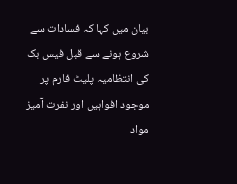بيان ميں کہا کہ فسادات سے شروع ہونے سے قبل فيس بک کی انتظاميہ پليٹ فارم پر موجود افواہيں اور نفرت آميز مواد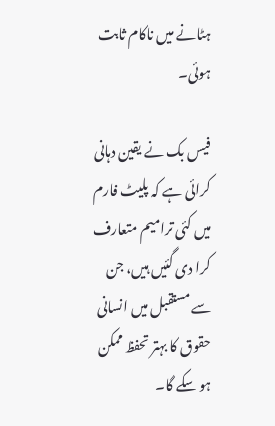ہٹانے ميں ناکام ثابت ہوئی۔

فيس بک نے يقين دہانی کرائی ہے کہ پليٹ فارم ميں کئی تراميم متعارف کرا دی گئيں ہيں، جن سے مستقبل ميں انسانی حقوق کا بہتر تحفظ ممکن ہو سکے گا۔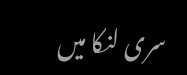سری لنکا ميں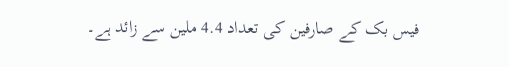فيس بک کے صارفين کی تعداد 4.4 ملين سے زائد ہے۔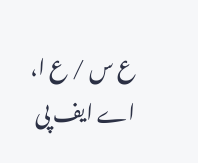ع س / ع ا، اے ايف پی